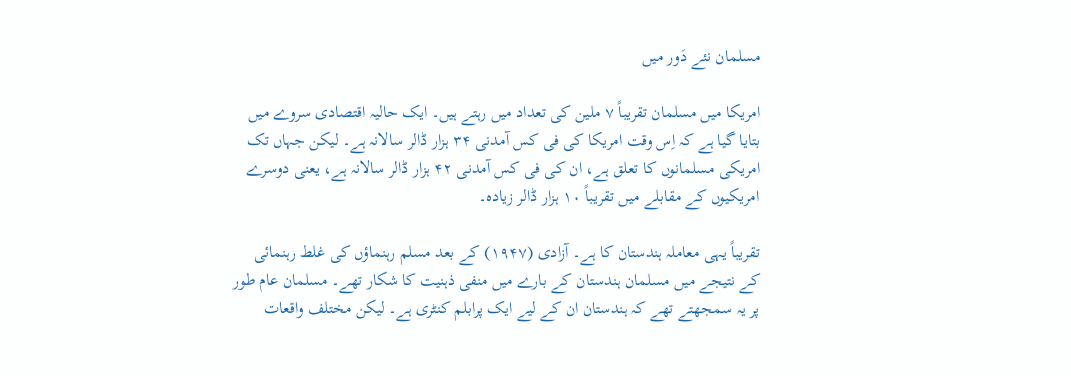مسلمان نئے دَور میں

امریکا میں مسلمان تقریباً ۷ ملین کی تعداد میں رہتے ہیں۔ ایک حالیہ اقتصادی سروے میں بتایا گیا ہے کہ اِس وقت امریکا کی فی کس آمدنی ۳۴ ہزار ڈالر سالانہ ہے۔ لیکن جہاں تک امریکی مسلمانوں کا تعلق ہے، ان کی فی کس آمدنی ۴۲ ہزار ڈالر سالانہ ہے، یعنی دوسرے امریکیوں کے مقابلے میں تقریباً ۱۰ ہزار ڈالر زیادہ۔

تقریباً یہی معاملہ ہندستان کا ہے۔ آزادی (۱۹۴۷) کے بعد مسلم رہنماؤں کی غلط رہنمائی کے نتیجے میں مسلمان ہندستان کے بارے میں منفی ذہنیت کا شکار تھے۔ مسلمان عام طور پر یہ سمجھتے تھے کہ ہندستان ان کے لیے ایک پرابلم کنٹری ہے۔ لیکن مختلف واقعات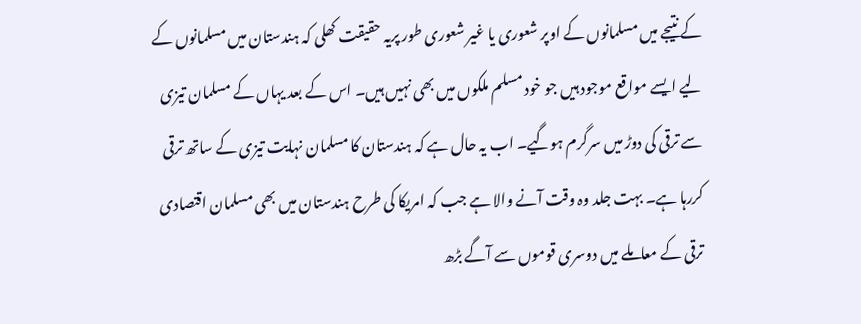کے نتیجے میں مسلمانوں کے اوپر شعوری یا غیر شعوری طور پریہ حقیقت کھلی کہ ہندستان میں مسلمانوں کے لیے ایسے مواقع موجود ہیں جو خود مسلم ملکوں میں بھی نہیں ہیں۔ اس کے بعد یہاں کے مسلمان تیزی سے ترقی کی دوڑ میں سرگرم ہوگیے۔ اب یہ حال ہے کہ ہندستان کا مسلمان نہایت تیزی کے ساتھ ترقی کررہا ہے۔ بہت جلد وہ وقت آنے والا ہے جب کہ امریکا کی طرح ہندستان میں بھی مسلمان اقتصادی ترقی کے معاملے میں دوسری قوموں سے آگے بڑھ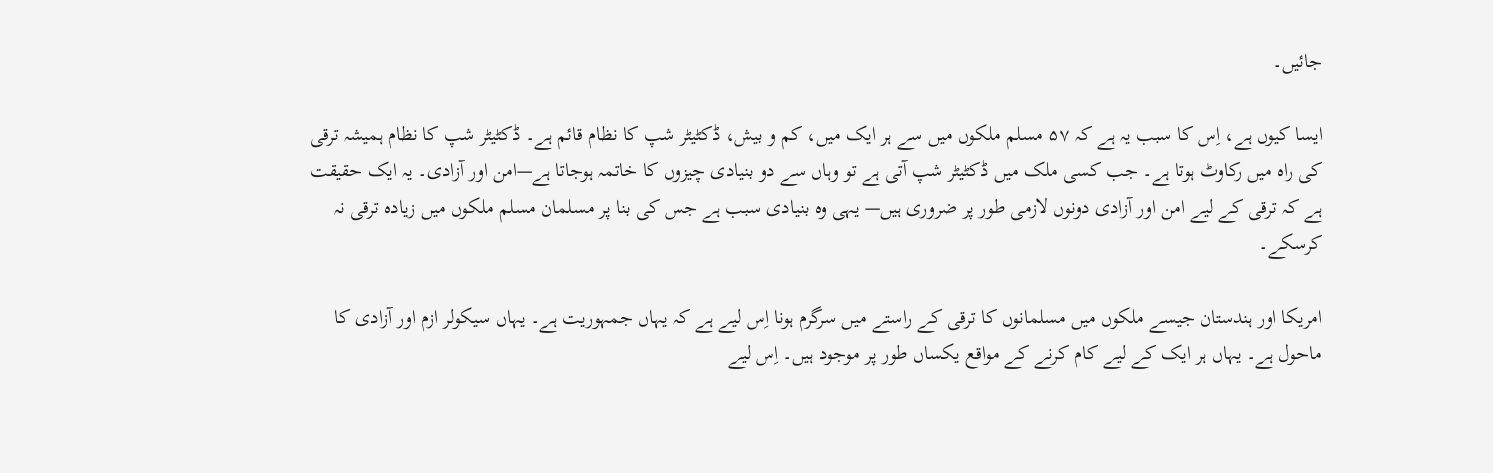جائیں۔

ایسا کیوں ہے، اِس کا سبب یہ ہے کہ ۵۷ مسلم ملکوں میں سے ہر ایک میں، کم و بیش، ڈکٹیٹر شپ کا نظام قائم ہے۔ ڈکٹیٹر شپ کا نظام ہمیشہ ترقی کی راہ میں رکاوٹ ہوتا ہے۔ جب کسی ملک میں ڈکٹیٹر شپ آتی ہے تو وہاں سے دو بنیادی چیزوں کا خاتمہ ہوجاتا ہے—امن اور آزادی۔ یہ ایک حقیقت ہے کہ ترقی کے لیے امن اور آزادی دونوں لازمی طور پر ضروری ہیں— یہی وہ بنیادی سبب ہے جس کی بنا پر مسلمان مسلم ملکوں میں زیادہ ترقی نہ کرسکے۔

امریکا اور ہندستان جیسے ملکوں میں مسلمانوں کا ترقی کے راستے میں سرگرم ہونا اِس لیے ہے کہ یہاں جمہوریت ہے۔ یہاں سیکولر ازم اور آزادی کا ماحول ہے۔ یہاں ہر ایک کے لیے کام کرنے کے مواقع یکساں طور پر موجود ہیں۔ اِس لیے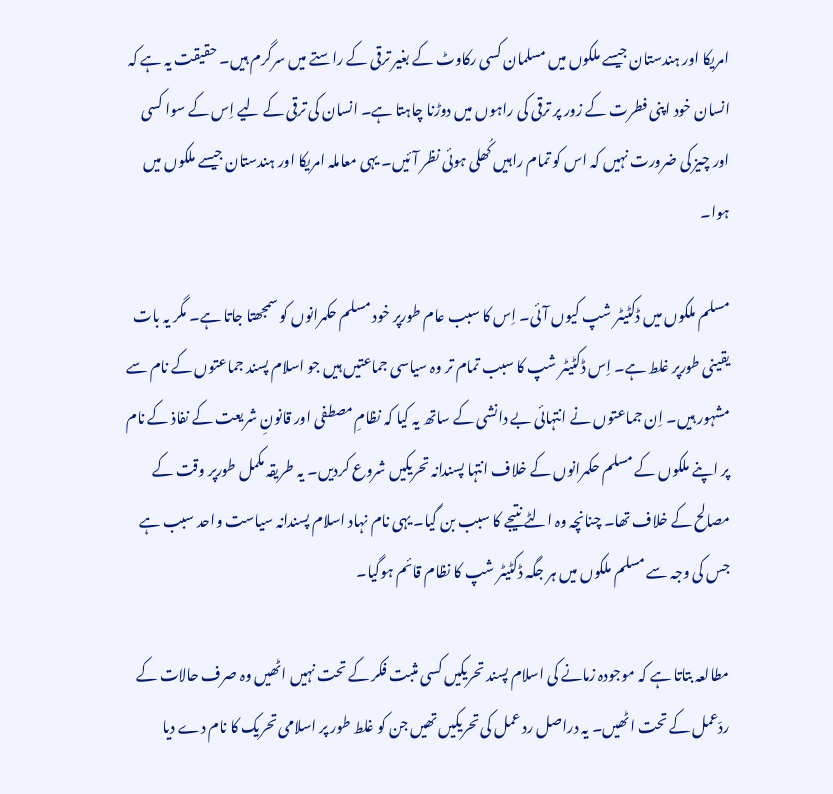امریکا اور ہندستان جیسے ملکوں میں مسلمان کسی رکاوٹ کے بغیر ترقی کے راستے میں سرگرم ہیں۔ حقیقت یہ ہے کہ انسان خود اپنی فطرت کے زور پر ترقی کی راہوں میں دوڑنا چاہتا ہے۔ انسان کی ترقی کے لیے اِس کے سوا کسی اور چیز کی ضرورت نہیں کہ اس کو تمام راہیں کُھلی ہوئی نظر آئیں۔ یہی معاملہ امریکا اور ہندستان جیسے ملکوں میں ہوا۔

مسلم ملکوں میں ڈکٹیٹر شپ کیوں آئی۔ اِس کا سبب عام طورپر خود مسلم حکمرانوں کو سمجھتا جاتا ہے۔ مگر یہ بات یقینی طورپر غلط ہے۔ اِس ڈکٹیٹر شپ کا سبب تمام تر وہ سیاسی جماعتیں ہیں جو اسلام پسند جماعتوں کے نام سے مشہور ہیں۔ اِن جماعتوں نے انتہائی بے دانشی کے ساتھ یہ کیا کہ نظامِ مصطفی اور قانونِ شریعت کے نفاذ کے نام پر اپنے ملکوں کے مسلم حکمرانوں کے خلاف انتہا پسندانہ تحریکیں شروع کردیں۔ یہ طریقہ مکمل طورپر وقت کے مصالح کے خلاف تھا۔ چنانچہ وہ الٹے نتیجے کا سبب بن گیا۔ یہی نام نہاد اسلام پسندانہ سیاست واحد سبب ہے جس کی وجہ سے مسلم ملکوں میں ہر جگہ ڈکٹیٹر شپ کا نظام قائم ہوگیا۔

مطالعہ بتاتا ہے کہ موجودہ زمانے کی اسلام پسند تحریکیں کسی مثبت فکر کے تحت نہیں اٹھیں وہ صرف حالات کے ردّعمل کے تحت اٹھیں۔ یہ دراصل رد عمل کی تحریکیں تھیں جن کو غلط طور پر اسلامی تحریک کا نام دے دیا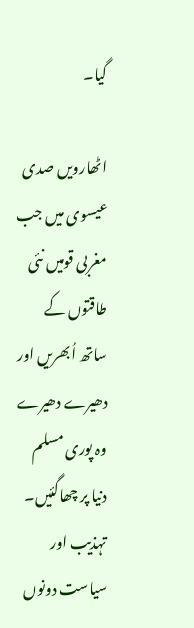گیا۔

اٹھارویں صدی عیسوی میں جب مغربی قومیں نئی طاقتوں کے ساتھ اُبھریں اور دھیرے دھیرے وہ پوری مسلم دنیا پر چھاگئیں۔ تہذیب اور سیاست دونوں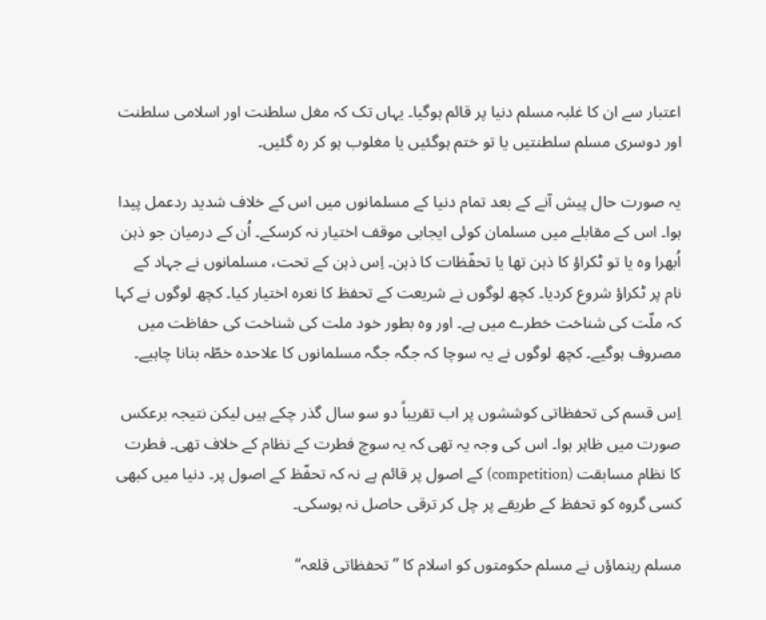اعتبار سے ان کا غلبہ مسلم دنیا پر قائم ہوگیا۔ یہاں تک کہ مغل سلطنت اور اسلامی سلطنت اور دوسری مسلم سلطنتیں یا تو ختم ہوگئیں یا مغلوب ہو کر رہ گئیں۔

یہ صورت حال پیش آنے کے بعد تمام دنیا کے مسلمانوں میں اس کے خلاف شدید ردعمل پیدا ہوا۔ اس کے مقابلے میں مسلمان کوئی ایجابی موقف اختیار نہ کرسکے۔ اُن کے درمیان جو ذہن اُبھرا وہ یا تو ٹکراؤ کا ذہن تھا یا تحفّظات کا ذہن۔ اِس ذہن کے تحت، مسلمانوں نے جہاد کے نام پر ٹکراؤ شروع کردیا۔ کچھ لوگوں نے شریعت کے تحفظ کا نعرہ اختیار کیا۔ کچھ لوگوں نے کہا کہ ملّت کی شناخت خطرے میں ہے۔ اور وہ بطور خود ملت کی شناخت کی حفاظت میں مصروف ہوگیے۔ کچھ لوگوں نے یہ سوچا کہ جگہ جگہ مسلمانوں کا علاحدہ خطّہ بنانا چاہیے۔

اِس قسم کی تحفظاتی کوششوں پر اب تقریباً دو سو سال گذر چکے ہیں لیکن نتیجہ برعکس صورت میں ظاہر ہوا۔ اس کی وجہ یہ تھی کہ یہ سوچ فطرت کے نظام کے خلاف تھی۔ فطرت کا نظام مسابقت (competition) کے اصول پر قائم ہے نہ کہ تحفّظ کے اصول پر۔ دنیا میں کبھی کسی گروہ کو تحفظ کے طریقے پر چل کر ترقی حاصل نہ ہوسکی۔

مسلم رہنماؤں نے مسلم حکومتوں کو اسلام کا ’’تحفظاتی قلعہ‘‘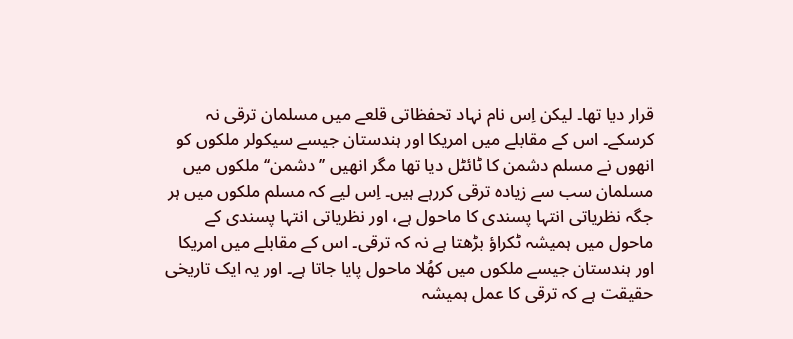قرار دیا تھا۔ لیکن اِس نام نہاد تحفظاتی قلعے میں مسلمان ترقی نہ کرسکے۔ اس کے مقابلے میں امریکا اور ہندستان جیسے سیکولر ملکوں کو انھوں نے مسلم دشمن کا ٹائٹل دیا تھا مگر انھیں ’’دشمن‘‘ ملکوں میں مسلمان سب سے زیادہ ترقی کررہے ہیں۔ اِس لیے کہ مسلم ملکوں میں ہر جگہ نظریاتی انتہا پسندی کا ماحول ہے، اور نظریاتی انتہا پسندی کے ماحول میں ہمیشہ ٹکراؤ بڑھتا ہے نہ کہ ترقی۔ اس کے مقابلے میں امریکا اور ہندستان جیسے ملکوں میں کھُلا ماحول پایا جاتا ہے۔ اور یہ ایک تاریخی حقیقت ہے کہ ترقی کا عمل ہمیشہ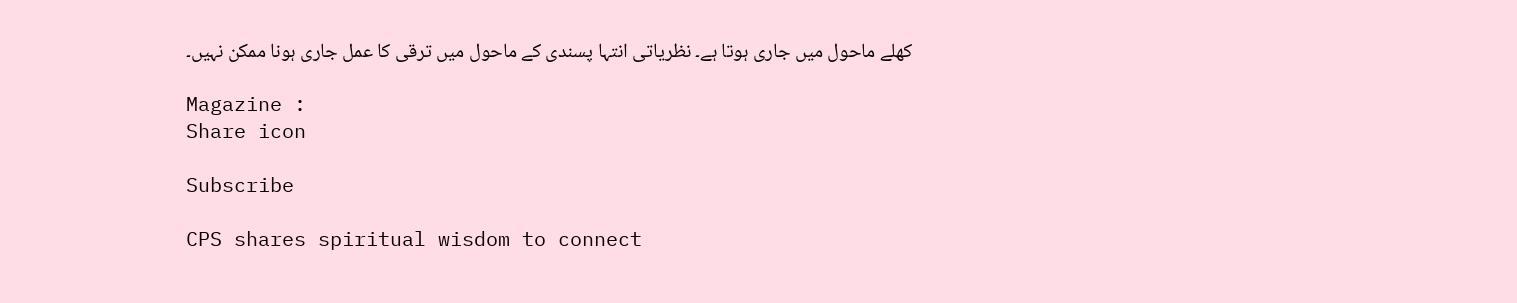کھلے ماحول میں جاری ہوتا ہے۔ نظریاتی انتہا پسندی کے ماحول میں ترقی کا عمل جاری ہونا ممکن نہیں۔

Magazine :
Share icon

Subscribe

CPS shares spiritual wisdom to connect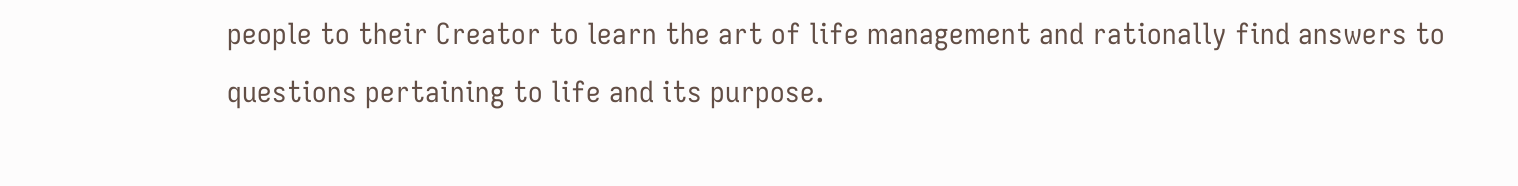people to their Creator to learn the art of life management and rationally find answers to questions pertaining to life and its purpose.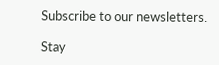Subscribe to our newsletters.

Stay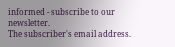informed - subscribe to our newsletter.
The subscriber's email address.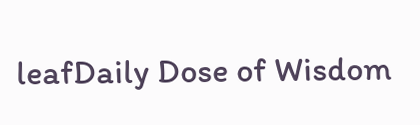leafDaily Dose of Wisdom